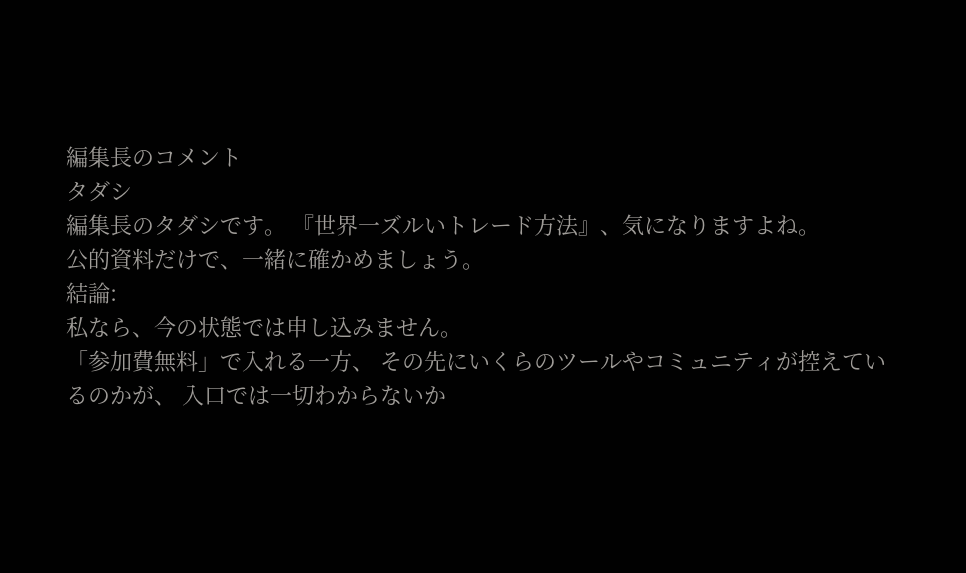編集長のコメント
タダシ
編集長のタダシです。 『世界一ズルいトレード方法』、気になりますよね。
公的資料だけで、一緒に確かめましょう。
結論:
私なら、今の状態では申し込みません。
「参加費無料」で入れる一方、 その先にいくらのツールやコミュニティが控えているのかが、 入口では一切わからないか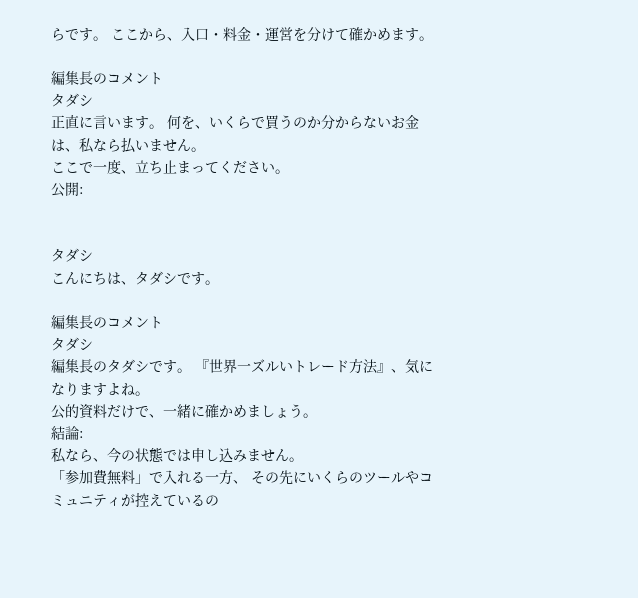らです。 ここから、入口・料金・運営を分けて確かめます。

編集長のコメント
タダシ
正直に言います。 何を、いくらで買うのか分からないお金は、私なら払いません。
ここで一度、立ち止まってください。
公開:


タダシ
こんにちは、タダシです。

編集長のコメント
タダシ
編集長のタダシです。 『世界一ズルいトレード方法』、気になりますよね。
公的資料だけで、一緒に確かめましょう。
結論:
私なら、今の状態では申し込みません。
「参加費無料」で入れる一方、 その先にいくらのツールやコミュニティが控えているの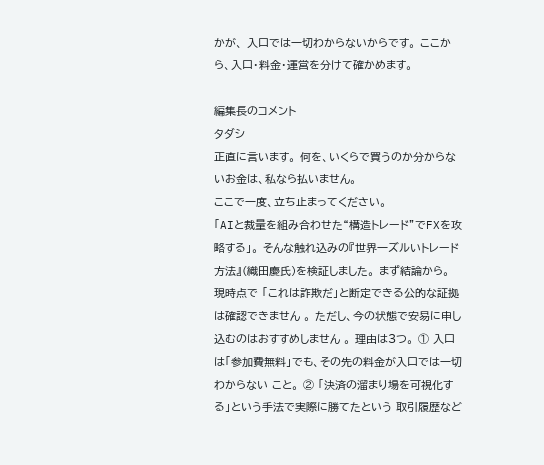かが、 入口では一切わからないからです。 ここから、入口・料金・運営を分けて確かめます。

編集長のコメント
タダシ
正直に言います。 何を、いくらで買うのか分からないお金は、私なら払いません。
ここで一度、立ち止まってください。
「AIと裁量を組み合わせた“構造トレード”でFXを攻略する」。 そんな触れ込みの『世界一ズルいトレード方法』(織田慶氏)を検証しました。 まず結論から。 現時点で 「これは詐欺だ」と断定できる公的な証拠は確認できません 。 ただし、今の状態で安易に申し込むのはおすすめしません 。 理由は3つ。 ① 入口は「参加費無料」でも、その先の料金が入口では一切わからない こと。 ② 「決済の溜まり場を可視化する」という手法で実際に勝てたという 取引履歴など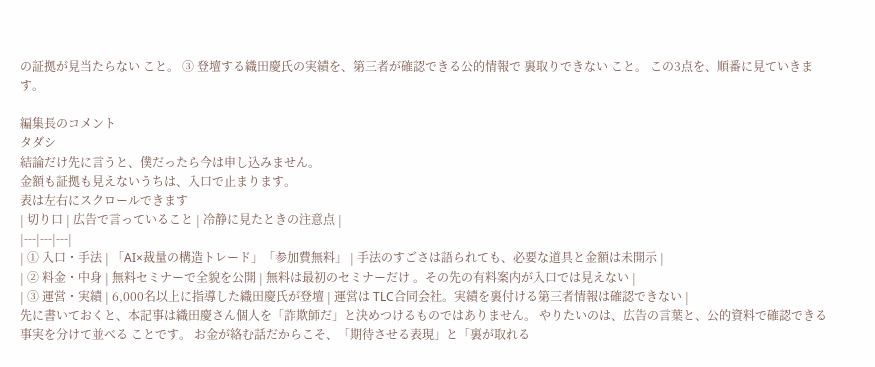の証拠が見当たらない こと。 ③ 登壇する織田慶氏の実績を、第三者が確認できる公的情報で 裏取りできない こと。 この3点を、順番に見ていきます。

編集長のコメント
タダシ
結論だけ先に言うと、僕だったら今は申し込みません。
金額も証拠も見えないうちは、入口で止まります。
表は左右にスクロールできます
| 切り口 | 広告で言っていること | 冷静に見たときの注意点 |
|---|---|---|
| ① 入口・手法 | 「AI×裁量の構造トレード」「参加費無料」 | 手法のすごさは語られても、必要な道具と金額は未開示 |
| ② 料金・中身 | 無料セミナーで全貌を公開 | 無料は最初のセミナーだけ 。その先の有料案内が入口では見えない |
| ③ 運営・実績 | 6,000名以上に指導した織田慶氏が登壇 | 運営は TLC合同会社。実績を裏付ける第三者情報は確認できない |
先に書いておくと、本記事は織田慶さん個人を「詐欺師だ」と決めつけるものではありません。 やりたいのは、広告の言葉と、公的資料で確認できる事実を分けて並べる ことです。 お金が絡む話だからこそ、「期待させる表現」と「裏が取れる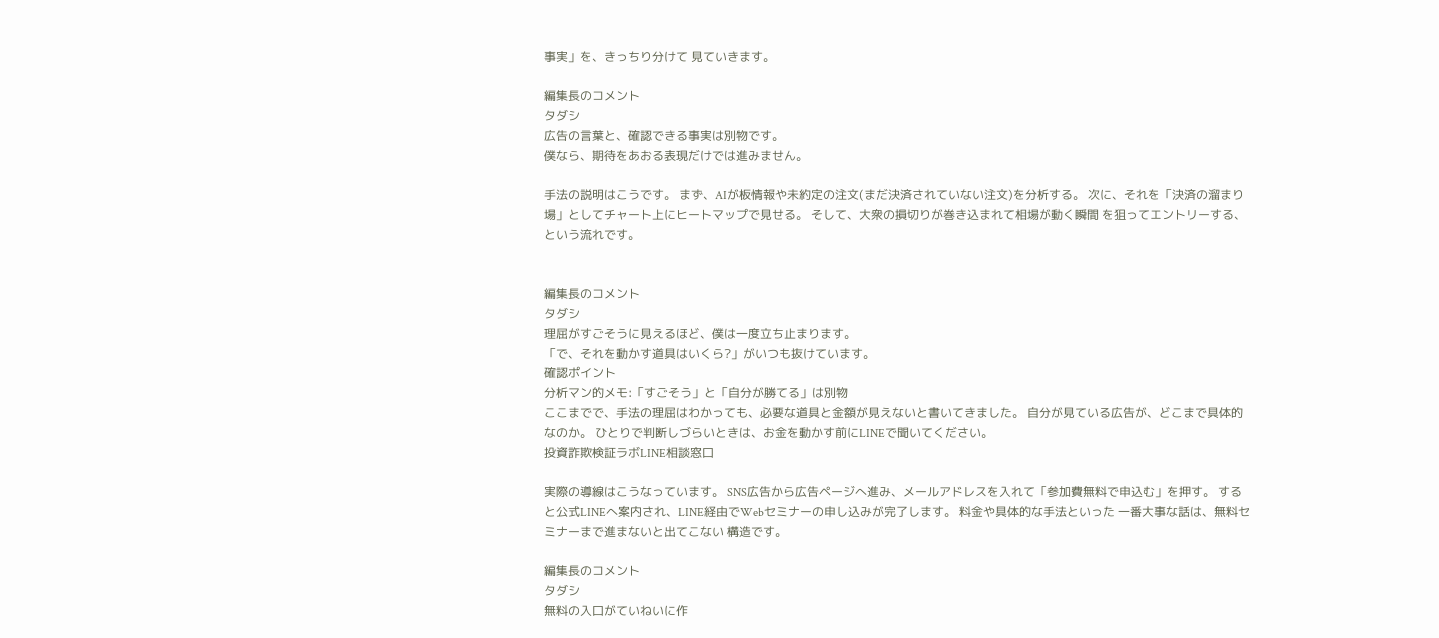事実」を、きっちり分けて 見ていきます。

編集長のコメント
タダシ
広告の言葉と、確認できる事実は別物です。
僕なら、期待をあおる表現だけでは進みません。

手法の説明はこうです。 まず、AIが板情報や未約定の注文(まだ決済されていない注文)を分析する。 次に、それを「決済の溜まり場」としてチャート上にヒートマップで見せる。 そして、大衆の損切りが巻き込まれて相場が動く瞬間 を狙ってエントリーする、という流れです。


編集長のコメント
タダシ
理屈がすごそうに見えるほど、僕は一度立ち止まります。
「で、それを動かす道具はいくら?」がいつも抜けています。
確認ポイント
分析マン的メモ:「すごそう」と「自分が勝てる」は別物
ここまでで、手法の理屈はわかっても、必要な道具と金額が見えないと書いてきました。 自分が見ている広告が、どこまで具体的なのか。 ひとりで判断しづらいときは、お金を動かす前にLINEで聞いてください。
投資詐欺検証ラボLINE相談窓口

実際の導線はこうなっています。 SNS広告から広告ページへ進み、メールアドレスを入れて「参加費無料で申込む」を押す。 すると公式LINEへ案内され、LINE経由でWebセミナーの申し込みが完了します。 料金や具体的な手法といった 一番大事な話は、無料セミナーまで進まないと出てこない 構造です。

編集長のコメント
タダシ
無料の入口がていねいに作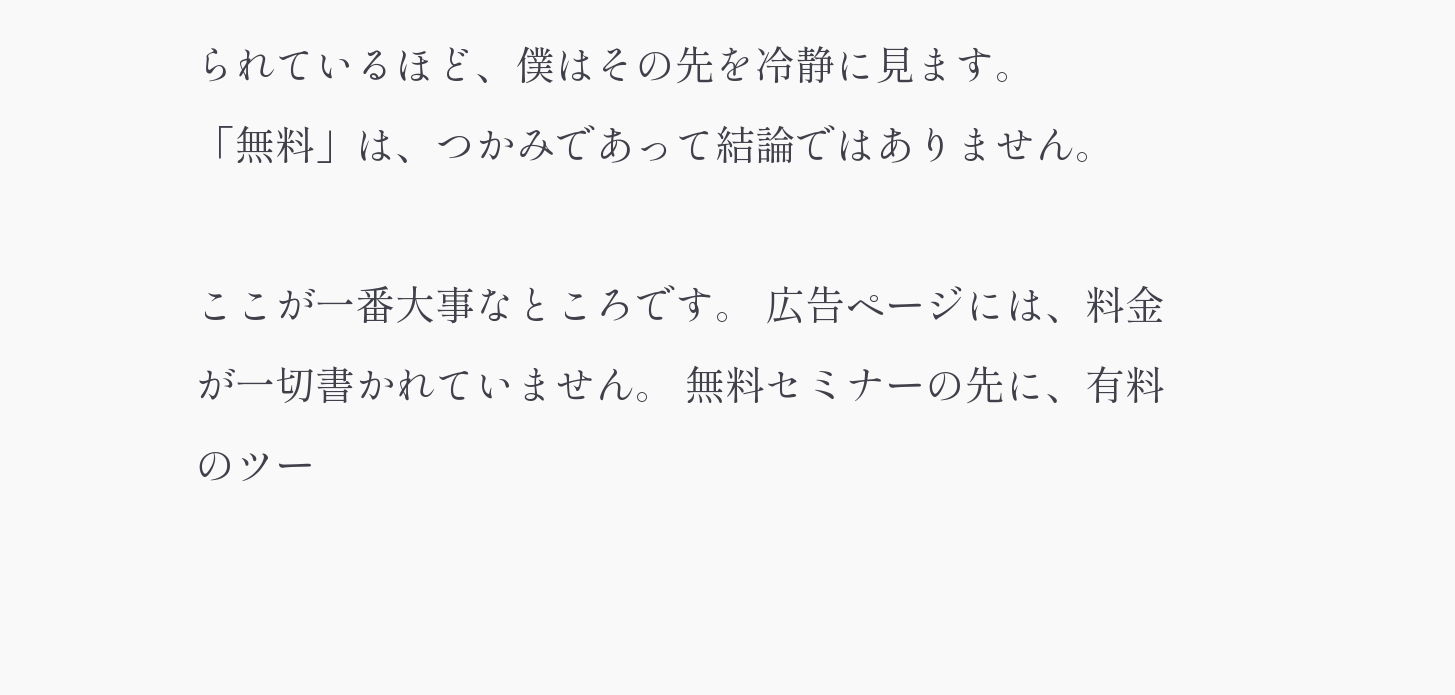られているほど、僕はその先を冷静に見ます。
「無料」は、つかみであって結論ではありません。

ここが一番大事なところです。 広告ページには、料金が一切書かれていません。 無料セミナーの先に、有料のツー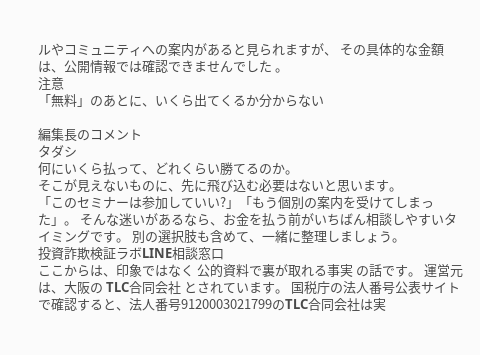ルやコミュニティへの案内があると見られますが、 その具体的な金額は、公開情報では確認できませんでした 。
注意
「無料」のあとに、いくら出てくるか分からない

編集長のコメント
タダシ
何にいくら払って、どれくらい勝てるのか。
そこが見えないものに、先に飛び込む必要はないと思います。
「このセミナーは参加していい?」「もう個別の案内を受けてしまった」。 そんな迷いがあるなら、お金を払う前がいちばん相談しやすいタイミングです。 別の選択肢も含めて、一緒に整理しましょう。
投資詐欺検証ラボLINE相談窓口
ここからは、印象ではなく 公的資料で裏が取れる事実 の話です。 運営元は、大阪の TLC合同会社 とされています。 国税庁の法人番号公表サイトで確認すると、法人番号9120003021799のTLC合同会社は実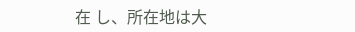在 し、所在地は大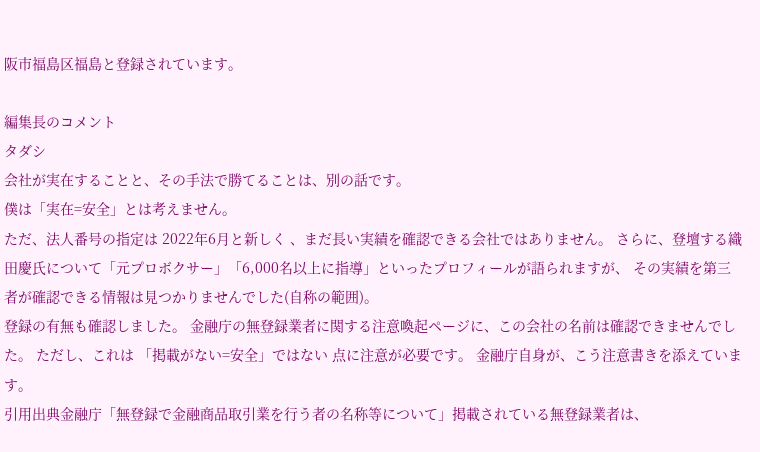阪市福島区福島と登録されています。

編集長のコメント
タダシ
会社が実在することと、その手法で勝てることは、別の話です。
僕は「実在=安全」とは考えません。
ただ、法人番号の指定は 2022年6月と新しく 、まだ長い実績を確認できる会社ではありません。 さらに、登壇する織田慶氏について「元プロボクサー」「6,000名以上に指導」といったプロフィールが語られますが、 その実績を第三者が確認できる情報は見つかりませんでした(自称の範囲)。
登録の有無も確認しました。 金融庁の無登録業者に関する注意喚起ページに、この会社の名前は確認できませんでした。 ただし、これは 「掲載がない=安全」ではない 点に注意が必要です。 金融庁自身が、こう注意書きを添えています。
引用出典金融庁「無登録で金融商品取引業を行う者の名称等について」掲載されている無登録業者は、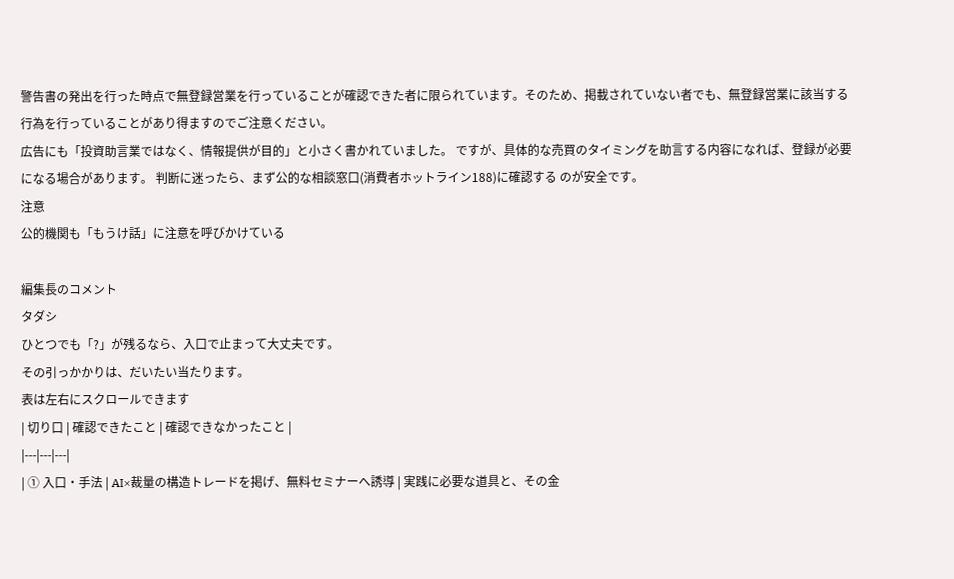警告書の発出を行った時点で無登録営業を行っていることが確認できた者に限られています。そのため、掲載されていない者でも、無登録営業に該当する行為を行っていることがあり得ますのでご注意ください。
広告にも「投資助言業ではなく、情報提供が目的」と小さく書かれていました。 ですが、具体的な売買のタイミングを助言する内容になれば、登録が必要になる場合があります。 判断に迷ったら、まず公的な相談窓口(消費者ホットライン188)に確認する のが安全です。
注意
公的機関も「もうけ話」に注意を呼びかけている

編集長のコメント
タダシ
ひとつでも「?」が残るなら、入口で止まって大丈夫です。
その引っかかりは、だいたい当たります。
表は左右にスクロールできます
| 切り口 | 確認できたこと | 確認できなかったこと |
|---|---|---|
| ① 入口・手法 | AI×裁量の構造トレードを掲げ、無料セミナーへ誘導 | 実践に必要な道具と、その金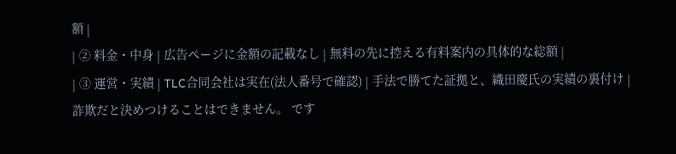額 |
| ② 料金・中身 | 広告ページに金額の記載なし | 無料の先に控える有料案内の具体的な総額 |
| ③ 運営・実績 | TLC合同会社は実在(法人番号で確認) | 手法で勝てた証拠と、織田慶氏の実績の裏付け |
詐欺だと決めつけることはできません。 です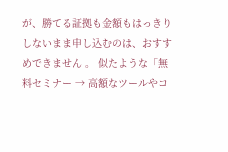が、勝てる証拠も金額もはっきりしないまま申し込むのは、おすすめできません 。 似たような「無料セミナー → 高額なツールやコ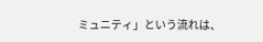ミュニティ」という流れは、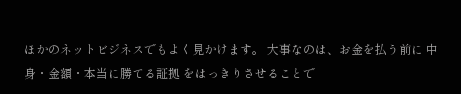ほかのネットビジネスでもよく見かけます。 大事なのは、お金を払う前に 中身・金額・本当に勝てる証拠 をはっきりさせることで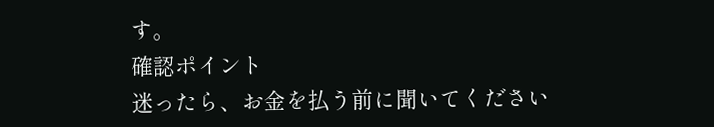す。
確認ポイント
迷ったら、お金を払う前に聞いてください